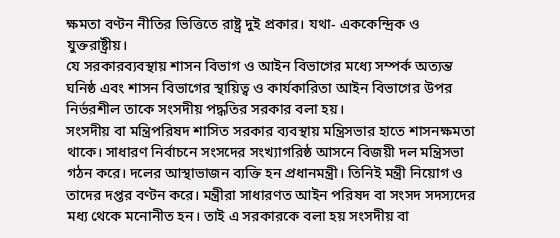ক্ষমতা বণ্টন নীতির ভিত্তিতে রাষ্ট্র দুই প্রকার। যথা- এককেন্দ্রিক ও যুক্তরাষ্ট্রীয়।
যে সরকারব্যবস্থায় শাসন বিভাগ ও আইন বিভাগের মধ্যে সম্পর্ক অত্যন্ত ঘনিষ্ঠ এবং শাসন বিভাগের স্থায়িত্ব ও কার্যকারিতা আইন বিভাগের উপর নির্ভরশীল তাকে সংসদীয় পদ্ধতির সরকার বলা হয়।
সংসদীয় বা মন্ত্রিপরিষদ শাসিত সরকার ব্যবস্থায় মন্ত্রিসভার হাতে শাসনক্ষমতা থাকে। সাধারণ নির্বাচনে সংসদের সংখ্যাগরিষ্ঠ আসনে বিজয়ী দল মন্ত্রিসভা গঠন করে। দলের আস্থাভাজন ব্যক্তি হন প্রধানমন্ত্রী। তিনিই মন্ত্রী নিয়োগ ও তাদের দপ্তর বণ্টন করে। মন্ত্রীরা সাধারণত আইন পরিষদ বা সংসদ সদস্যদের মধ্য থেকে মনোনীত হন। তাই এ সরকারকে বলা হয় সংসদীয় বা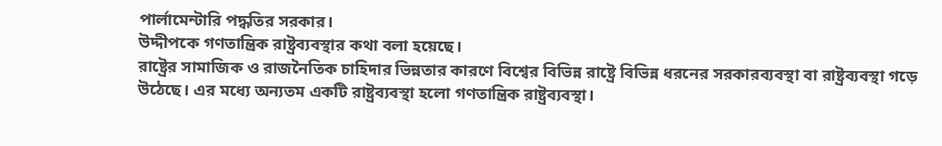পার্লামেন্টারি পদ্ধতির সরকার।
উদ্দীপকে গণতান্ত্রিক রাষ্ট্রব্যবস্থার কথা বলা হয়েছে।
রাষ্ট্রের সামাজিক ও রাজনৈতিক চাহিদার ভিন্নতার কারণে বিশ্বের বিভিন্ন রাষ্ট্রে বিভিন্ন ধরনের সরকারব্যবস্থা বা রাষ্ট্রব্যবস্থা গড়ে উঠেছে। এর মধ্যে অন্যতম একটি রাষ্ট্রব্যবস্থা হলো গণতান্ত্রিক রাষ্ট্রব্যবস্থা।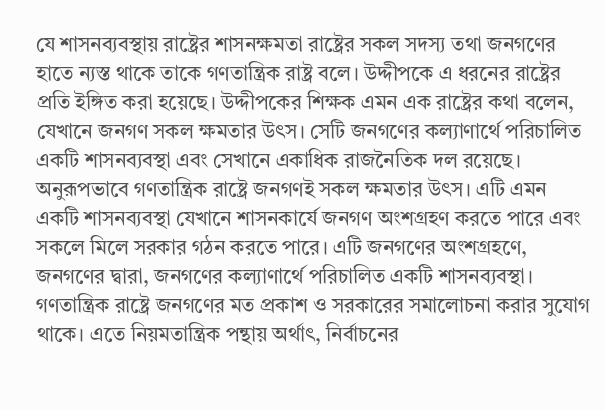যে শাসনব্যবস্থায় রাষ্ট্রের শাসনক্ষমতা রাষ্ট্রের সকল সদস্য তথা জনগণের হাতে ন্যস্ত থাকে তাকে গণতান্ত্রিক রাষ্ট্র বলে। উদ্দীপকে এ ধরনের রাষ্ট্রের প্রতি ইঙ্গিত করা হয়েছে। উদ্দীপকের শিক্ষক এমন এক রাষ্ট্রের কথা বলেন, যেখানে জনগণ সকল ক্ষমতার উৎস। সেটি জনগণের কল্যাণার্থে পরিচালিত একটি শাসনব্যবস্থা এবং সেখানে একাধিক রাজনৈতিক দল রয়েছে। অনুরূপভাবে গণতান্ত্রিক রাষ্ট্রে জনগণই সকল ক্ষমতার উৎস। এটি এমন একটি শাসনব্যবস্থা যেখানে শাসনকার্যে জনগণ অংশগ্রহণ করতে পারে এবং সকলে মিলে সরকার গঠন করতে পারে। এটি জনগণের অংশগ্রহণে, জনগণের দ্বারা, জনগণের কল্যাণার্থে পরিচালিত একটি শাসনব্যবস্থা। গণতান্ত্রিক রাষ্ট্রে জনগণের মত প্রকাশ ও সরকারের সমালোচনা করার সুযোগ থাকে। এতে নিয়মতান্ত্রিক পন্থায় অর্থাৎ, নির্বাচনের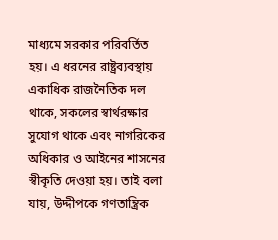মাধ্যমে সরকার পরিবর্তিত হয়। এ ধরনের রাষ্ট্রব্যবস্থায় একাধিক রাজনৈতিক দল থাকে, সকলের স্বার্থরক্ষার সুযোগ থাকে এবং নাগরিকের অধিকার ও আইনের শাসনের স্বীকৃতি দেওয়া হয়। তাই বলা যায়, উদ্দীপকে গণতান্ত্রিক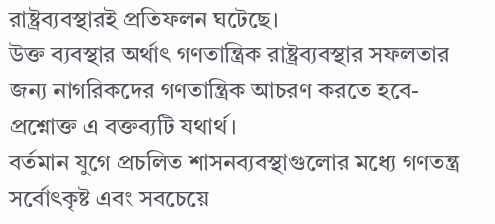রাষ্ট্রব্যবস্থারই প্রতিফলন ঘটেছে।
উক্ত ব্যবস্থার অর্থাৎ গণতান্ত্রিক রাষ্ট্রব্যবস্থার সফলতার জন্য নাগরিকদের গণতান্ত্রিক আচরণ করতে হবে- প্রশ্নোক্ত এ বক্তব্যটি যথার্থ।
বর্তমান যুগে প্রচলিত শাসনব্যবস্থাগুলোর মধ্যে গণতন্ত্র সর্বোৎকৃষ্ট এবং সবচেয়ে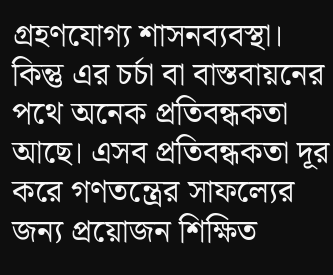গ্রহণযোগ্য শাসনব্যবস্থা। কিন্তু এর চর্চা বা বাস্তবায়নের পথে অনেক প্রতিবন্ধকতা আছে। এসব প্রতিবন্ধকতা দূর করে গণতন্ত্রের সাফল্যের জন্য প্রয়োজন শিক্ষিত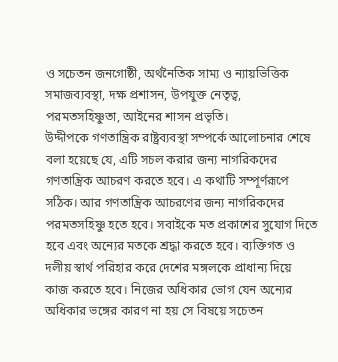ও সচেতন জনগোষ্ঠী, অর্থনৈতিক সাম্য ও ন্যায়ভিত্তিক সমাজব্যবস্থা, দক্ষ প্রশাসন, উপযুক্ত নেতৃত্ব, পরমতসহিষ্ণুতা, আইনের শাসন প্রভৃতি।
উদ্দীপকে গণতান্ত্রিক রাষ্ট্রব্যবস্থা সম্পর্কে আলোচনার শেষে বলা হয়েছে যে, এটি সচল করার জন্য নাগরিকদের গণতান্ত্রিক আচরণ করতে হবে। এ কথাটি সম্পূর্ণরূপে সঠিক। আর গণতান্ত্রিক আচরণের জন্য নাগরিকদের পরমতসহিষ্ণু হতে হবে। সবাইকে মত প্রকাশের সুযোগ দিতে হবে এবং অন্যের মতকে শ্রদ্ধা করতে হবে। ব্যক্তিগত ও দলীয় স্বার্থ পরিহার করে দেশের মঙ্গলকে প্রাধান্য দিয়ে কাজ করতে হবে। নিজের অধিকার ভোগ যেন অন্যের অধিকার ভঙ্গের কারণ না হয় সে বিষয়ে সচেতন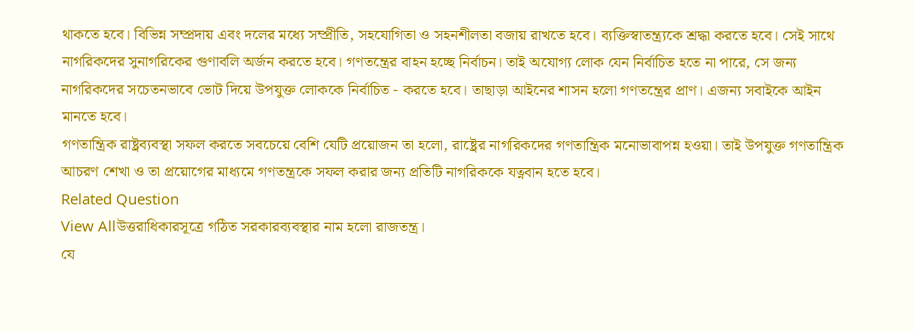থাকতে হবে। বিভিন্ন সম্প্রদায় এবং দলের মধ্যে সম্প্রীতি, সহযোগিতা ও সহনশীলতা বজায় রাখতে হবে। ব্যক্তিস্বাতন্ত্র্যকে শ্রদ্ধা করতে হবে। সেই সাথে নাগরিকদের সুনাগরিকের গুণাবলি অর্জন করতে হবে। গণতন্ত্রের বাহন হচ্ছে নির্বাচন। তাই অযোগ্য লোক যেন নির্বাচিত হতে না পারে, সে জন্য নাগরিকদের সচেতনভাবে ভোট দিয়ে উপযুক্ত লোককে নির্বাচিত - করতে হবে। তাছাড়া আইনের শাসন হলো গণতন্ত্রের প্রাণ। এজন্য সবাইকে আইন মানতে হবে।
গণতান্ত্রিক রাষ্ট্রব্যবস্থা সফল করতে সবচেয়ে বেশি যেটি প্রয়োজন তা হলো, রাষ্ট্রের নাগরিকদের গণতান্ত্রিক মনোভাবাপন্ন হওয়া। তাই উপযুক্ত গণতান্ত্রিক আচরণ শেখা ও তা প্রয়োগের মাধ্যমে গণতন্ত্রকে সফল করার জন্য প্রতিটি নাগরিককে যত্নবান হতে হবে।
Related Question
View Allউত্তরাধিকারসূত্রে গঠিত সরকারব্যবস্থার নাম হলো রাজতন্ত্র।
যে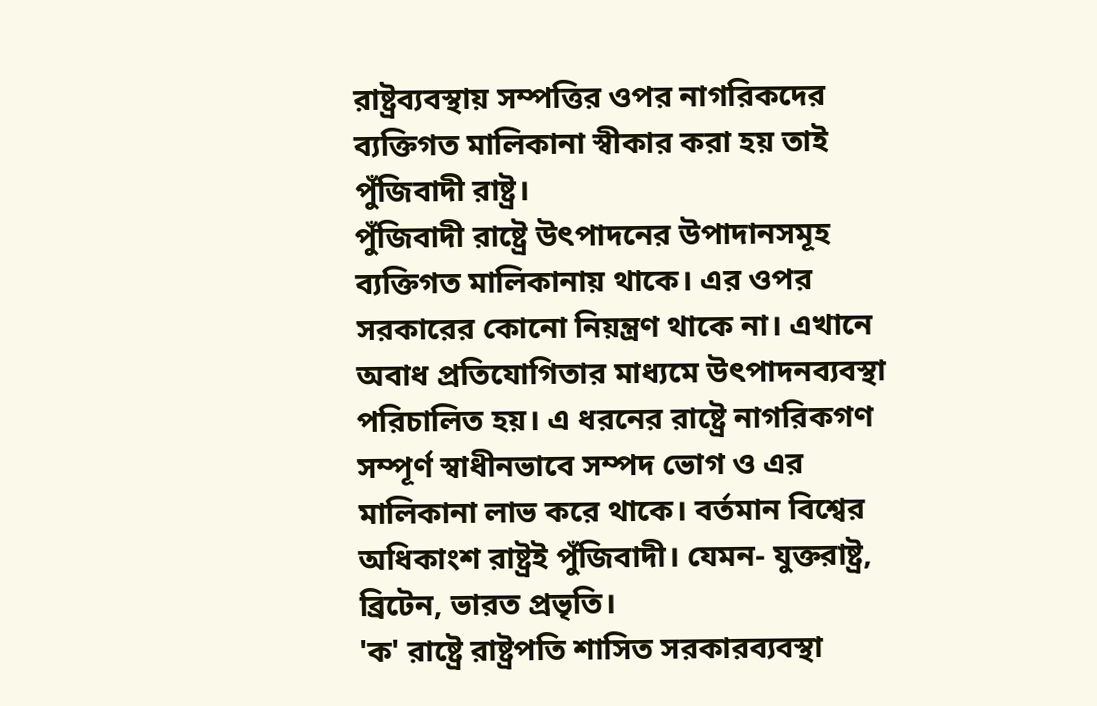রাষ্ট্রব্যবস্থায় সম্পত্তির ওপর নাগরিকদের ব্যক্তিগত মালিকানা স্বীকার করা হয় তাই পুঁজিবাদী রাষ্ট্র।
পুঁজিবাদী রাষ্ট্রে উৎপাদনের উপাদানসমূহ ব্যক্তিগত মালিকানায় থাকে। এর ওপর সরকারের কোনো নিয়ন্ত্রণ থাকে না। এখানে অবাধ প্রতিযোগিতার মাধ্যমে উৎপাদনব্যবস্থা পরিচালিত হয়। এ ধরনের রাষ্ট্রে নাগরিকগণ সম্পূর্ণ স্বাধীনভাবে সম্পদ ভোগ ও এর মালিকানা লাভ করে থাকে। বর্তমান বিশ্বের অধিকাংশ রাষ্ট্রই পুঁজিবাদী। যেমন- যুক্তরাষ্ট্র, ব্রিটেন, ভারত প্রভৃতি।
'ক' রাষ্ট্রে রাষ্ট্রপতি শাসিত সরকারব্যবস্থা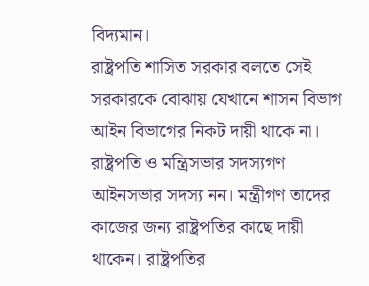বিদ্যমান।
রাষ্ট্রপতি শাসিত সরকার বলতে সেই সরকারকে বোঝায় যেখানে শাসন বিভাগ আইন বিভাগের নিকট দায়ী থাকে না। রাষ্ট্রপতি ও মন্ত্রিসভার সদস্যগণ আইনসভার সদস্য নন। মন্ত্রীগণ তাদের কাজের জন্য রাষ্ট্রপতির কাছে দায়ী থাকেন। রাষ্ট্রপতির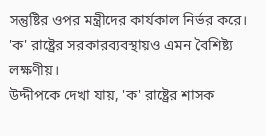সন্তুষ্টির ওপর মন্ত্রীদের কার্যকাল নির্ভর করে। 'ক' রাষ্ট্রের সরকারব্যবস্থায়ও এমন বৈশিষ্ট্য লক্ষণীয়।
উদ্দীপকে দেখা যায়, 'ক' রাষ্ট্রের শাসক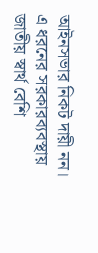আইনসভার নিকট দায়ী নন। এ ধরনের সরকারব্যবস্থায় জাতীয় স্বার্থ বেশি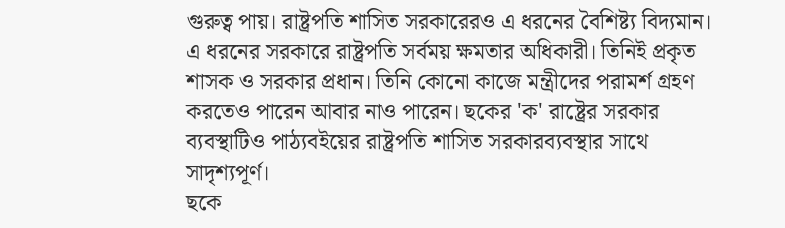গুরুত্ব পায়। রাষ্ট্রপতি শাসিত সরকারেরও এ ধরনের বৈশিষ্ট্য বিদ্যমান। এ ধরনের সরকারে রাষ্ট্রপতি সর্বময় ক্ষমতার অধিকারী। তিনিই প্রকৃত শাসক ও সরকার প্রধান। তিনি কোনো কাজে মন্ত্রীদের পরামর্শ গ্রহণ করতেও পারেন আবার নাও পারেন। ছকের 'ক' রাষ্ট্রের সরকার ব্যবস্থাটিও পাঠ্যবইয়ের রাষ্ট্রপতি শাসিত সরকারব্যবস্থার সাথে সাদৃশ্যপূর্ণ।
ছকে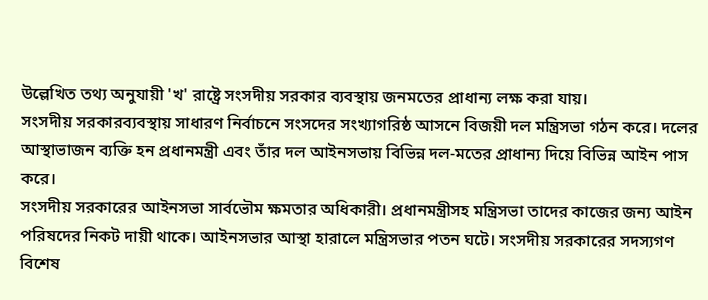উল্লেখিত তথ্য অনুযায়ী 'খ' রাষ্ট্রে সংসদীয় সরকার ব্যবস্থায় জনমতের প্রাধান্য লক্ষ করা যায়।
সংসদীয় সরকারব্যবস্থায় সাধারণ নির্বাচনে সংসদের সংখ্যাগরিষ্ঠ আসনে বিজয়ী দল মন্ত্রিসভা গঠন করে। দলের আস্থাভাজন ব্যক্তি হন প্রধানমন্ত্রী এবং তাঁর দল আইনসভায় বিভিন্ন দল-মতের প্রাধান্য দিয়ে বিভিন্ন আইন পাস করে।
সংসদীয় সরকারের আইনসভা সার্বভৌম ক্ষমতার অধিকারী। প্রধানমন্ত্রীসহ মন্ত্রিসভা তাদের কাজের জন্য আইন পরিষদের নিকট দায়ী থাকে। আইনসভার আস্থা হারালে মন্ত্রিসভার পতন ঘটে। সংসদীয় সরকারের সদস্যগণ বিশেষ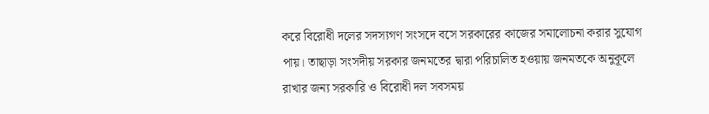করে বিরোধী দলের সদস্যগণ সংসদে বসে সরকারের কাজের সমালোচনা করার সুযোগ পায়। তাছাড়া সংসদীয় সরকার জনমতের দ্বারা পরিচালিত হওয়ায় জনমতকে অনুকূলে রাখার জন্য সরকারি ও বিরোধী দল সবসময়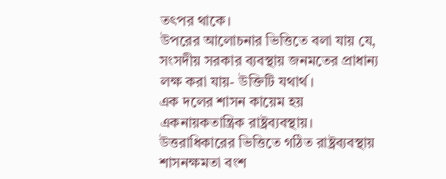তৎপর থাকে।
উপরের আলোচনার ভিত্তিতে বলা যায় যে, সংসদীয় সরকার ব্যবস্থায় জনমতের প্রাধান্য লক্ষ করা যায়- উক্তিটি যথার্থ।
এক দলের শাসন কায়েম হয় একনায়কতান্ত্রিক রাষ্ট্রব্যবস্থায়।
উত্তরাধিকারের ভিত্তিতে গঠিত রাষ্ট্রব্যবস্থায় শাসনক্ষমতা বংশ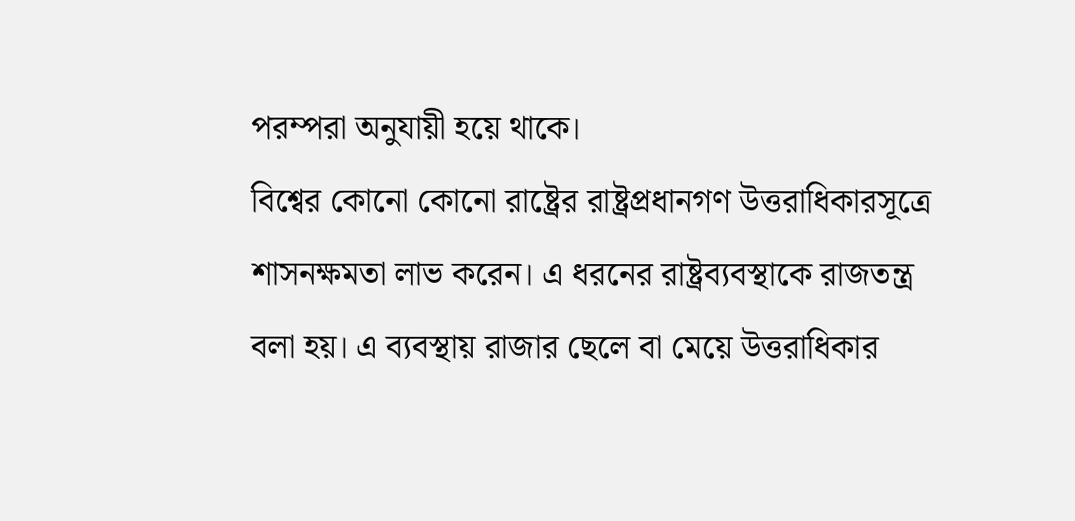পরম্পরা অনুযায়ী হয়ে থাকে।
বিশ্বের কোনো কোনো রাষ্ট্রের রাষ্ট্রপ্রধানগণ উত্তরাধিকারসূত্রে শাসনক্ষমতা লাভ করেন। এ ধরনের রাষ্ট্রব্যবস্থাকে রাজতন্ত্র বলা হয়। এ ব্যবস্থায় রাজার ছেলে বা মেয়ে উত্তরাধিকার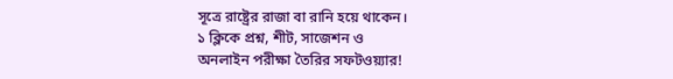সূত্রে রাষ্ট্রের রাজা বা রানি হয়ে থাকেন।
১ ক্লিকে প্রশ্ন, শীট, সাজেশন ও
অনলাইন পরীক্ষা তৈরির সফটওয়্যার!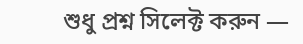শুধু প্রশ্ন সিলেক্ট করুন —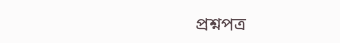প্রশ্নপত্র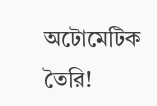অটোমেটিক তৈরি!